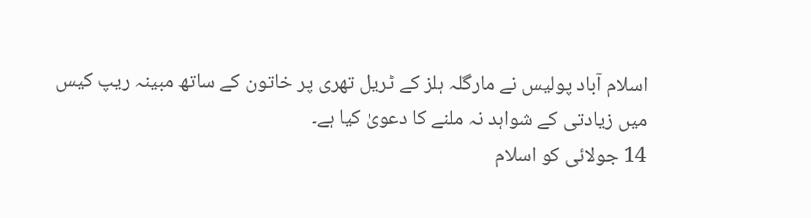اسلام آباد پولیس نے مارگلہ ہلز کے ٹریل تھری پر خاتون کے ساتھ مبینہ ریپ کیس میں زیادتی کے شواہد نہ ملنے کا دعویٰ کیا ہے۔
14 جولائی کو اسلام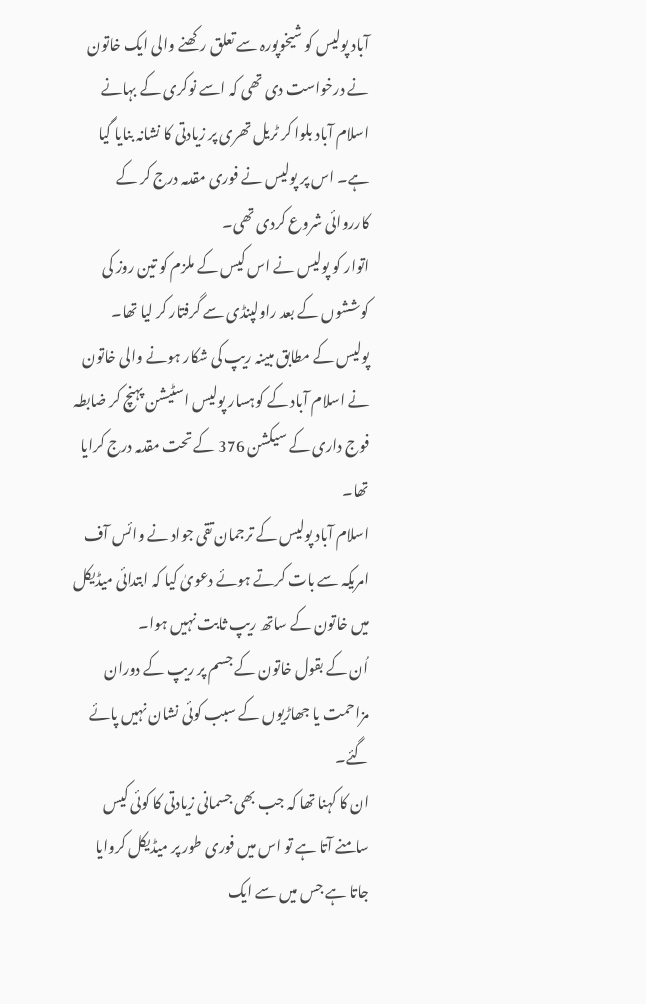آباد پولیس کو شیخوپورہ سے تعلق رکھنے والی ایک خاتون نے درخواست دی تھی کہ اسے نوکری کے بہانے اسلام آباد بلوا کر ٹریل تھری پر زیادتی کا نشانہ بنایا گیا ہے۔ اس پر پولیس نے فوری مقدمہ درج کر کے کارروائی شروع کردی تھی۔
اتوار کو پولیس نے اس کیس کے ملزم کو تین روز کی کوششوں کے بعد راولپنڈی سے گرفتار کر لیا تھا۔
پولیس کے مطابق مبینہ ریپ کی شکار ہونے والی خاتون نے اسلام آباد کے کوہسار پولیس اسٹیشن پہنچ کر ضابطہ فوج داری کے سیکشن 376 کے تحت مقدمہ درج کرایا تھا۔
اسلام آباد پولیس کے ترجمان تقی جواد نے وائس آف امریکہ سے بات کرتے ہوئے دعویٰ کیا کہ ابتدائی میڈیکل میں خاتون کے ساتھ ریپ ثابت نہیں ہوا۔
اُن کے بقول خاتون کے جسم پر ریپ کے دوران مزاحمت یا جھاڑیوں کے سبب کوئی نشان نہیں پائے گئے۔
ان کا کہنا تھا کہ جب بھی جسمانی زیادتی کا کوئی کیس سامنے آتا ہے تو اس میں فوری طور پر میڈیکل کروایا جاتا ہے جس میں سے ایک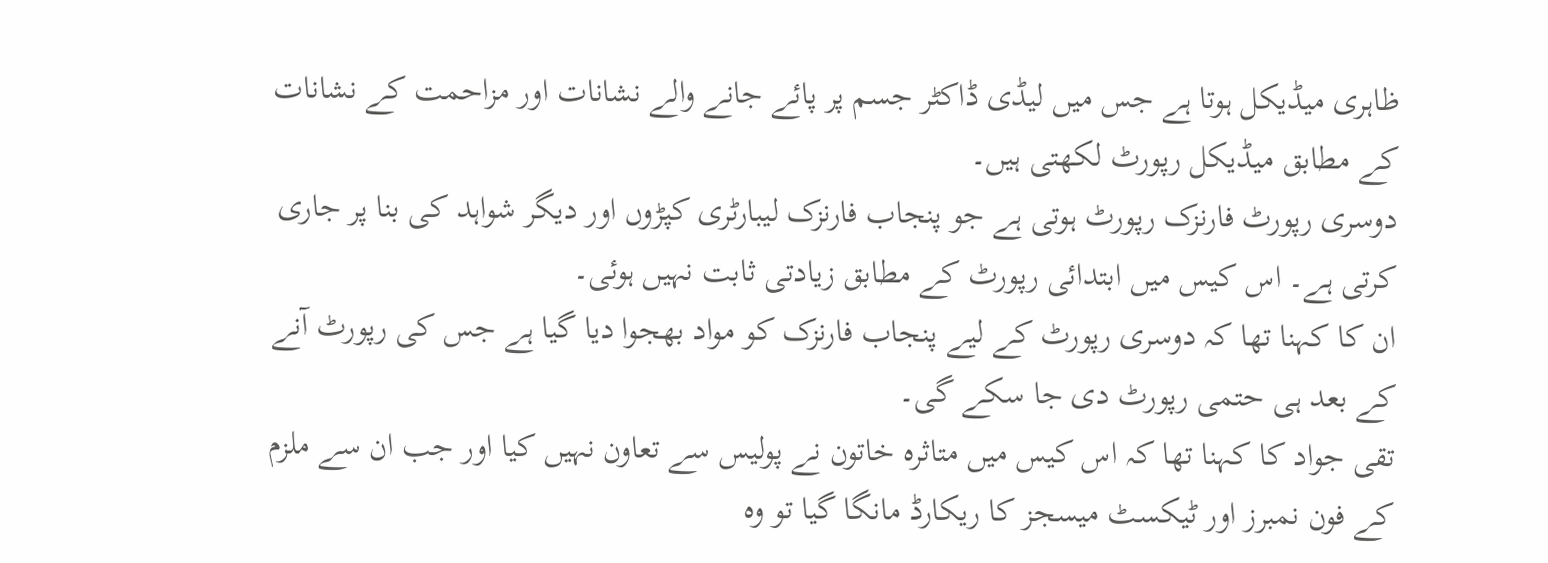ظاہری میڈیکل ہوتا ہے جس میں لیڈی ڈاکٹر جسم پر پائے جانے والے نشانات اور مزاحمت کے نشانات کے مطابق میڈیکل رپورٹ لکھتی ہیں۔
دوسری رپورٹ فارنزک رپورٹ ہوتی ہے جو پنجاب فارنزک لیبارٹری کپڑوں اور دیگر شواہد کی بنا پر جاری کرتی ہے۔ اس کیس میں ابتدائی رپورٹ کے مطابق زیادتی ثابت نہیں ہوئی۔
ان کا کہنا تھا کہ دوسری رپورٹ کے لیے پنجاب فارنزک کو مواد بھجوا دیا گیا ہے جس کی رپورٹ آنے کے بعد ہی حتمی رپورٹ دی جا سکے گی۔
تقی جواد کا کہنا تھا کہ اس کیس میں متاثرہ خاتون نے پولیس سے تعاون نہیں کیا اور جب ان سے ملزم کے فون نمبرز اور ٹیکسٹ میسجز کا ریکارڈ مانگا گیا تو وہ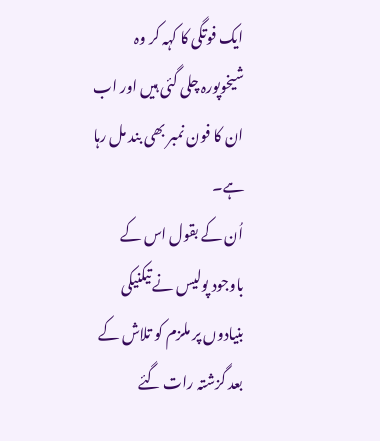ایک فوتگی کا کہہ کر وہ شیخوپورہ چلی گئی ہیں اور اب ان کا فون نمبر بھی بند مل رہا ہے۔
اُن کے بقول اس کے باوجود پولیس نے تیکنیکی بنیادوں پر ملزم کو تلاش کے بعد گزشتہ رات گئے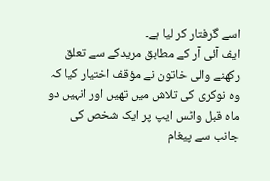اسے گرفتار کر لیا ہے۔
ایف آئی آر کے مطابق مریدکے سے تعلق رکھنے والی خاتون نے مؤقف اختیار کیا کہ وہ نوکری کی تلاش میں تھیں اور انہیں دو ماہ قبل واٹس ایپ پر ایک شخص کی جانب سے پیغام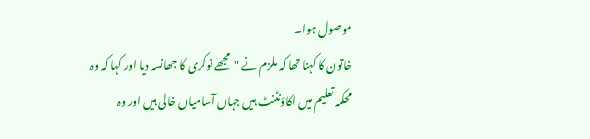موصول ہوا۔
خاتون کا کہنا تھا کہ ملزم نے "مجھے نوکری کا جھانسہ دیا اور کہا کہ وہ محکمہ تعلیم میں اکاؤنٹنٹ ہیں جہاں آسامیاں خالی ہیں اور وہ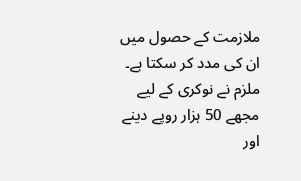ملازمت کے حصول میں ان کی مدد کر سکتا ہے۔ ملزم نے نوکری کے لیے مجھے 50 ہزار روپے دینے اور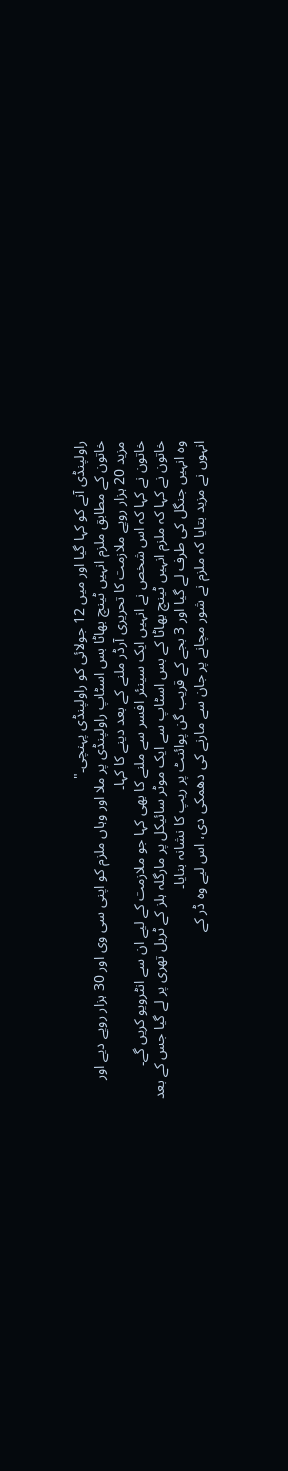راولپنڈی آنے کو کہا گیا اور میں 12 جولائی کو راولپنڈی پہنچی۔"
خاتون کے مطابق ملزم انہیں ٹینچ بھاٹا بس اسٹاپ راولپنڈی پر ملا اور وہاں ملزم کو اپنی سی وی اور 30 ہزار روپے دیے اور مزید 20 ہزار روپے ملازمت کا تحریری آرڈر ملنے کے بعد دینے کا کہا۔
خاتون نے کہا کہ اس شخص نے انہیں ایک سینئر افسر سے ملنے کا بھی کہا جو ملازمت کے لیے ان سے انٹرویو کریں گے۔
خاتون نے کہا کہ ملزم انہیں ٹینچ بھاٹا کے بس اسٹاپ سے ایک موٹر سائیکل پر مارگلہ ہلز کے ٹریل تھری پر لے گیا جس کے بعد وہ انہیں جنگل کی طرف لے گیا اور 3 بجے کے قریب گن پوائنٹ پر ریپ کا نشانہ بنایا۔
انہوں نے مزید بتایا کہ ملزم نے شور مچانے پر جان سے مارنے کی دھمکی دی، اس لیے وہ ڈر کے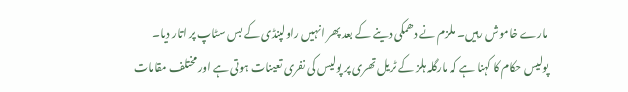مارے خاموش رہیں۔ ملزم نے دھمکی دینے کے بعد پھر انہیں راولپنڈی کے بس سٹاپ پر اتار دیا۔
پولیس حکام کا کہنا ہے کہ مارگلہ ہلز کے ٹریل تھری پر پولیس کی نفری تعینات ہوتی ہے اور مختلف مقامات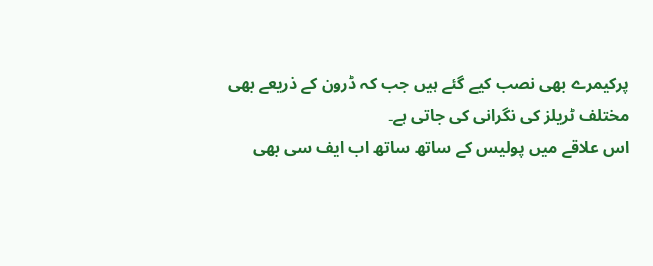پرکیمرے بھی نصب کیے گئے ہیں جب کہ ڈرون کے ذریعے بھی مختلف ٹریلز کی نگرانی کی جاتی ہے۔
اس علاقے میں پولیس کے ساتھ ساتھ اب ایف سی بھی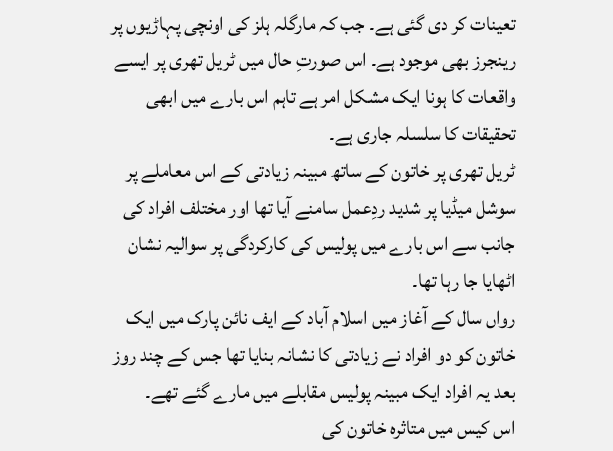تعینات کر دی گئی ہے۔ جب کہ مارگلہ ہلز کی اونچی پہاڑیوں پر رینجرز بھی موجود ہے۔ اس صورتِ حال میں ٹریل تھری پر ایسے واقعات کا ہونا ایک مشکل امر ہے تاہم اس بارے میں ابھی تحقیقات کا سلسلہ جاری ہے۔
ٹریل تھری پر خاتون کے ساتھ مبینہ زیادتی کے اس معاملے پر سوشل میڈیا پر شدید ردِعمل سامنے آیا تھا اور مختلف افراد کی جانب سے اس بارے میں پولیس کی کارکردگی پر سوالیہ نشان اٹھایا جا رہا تھا۔
رواں سال کے آغاز میں اسلام آباد کے ایف نائن پارک میں ایک خاتون کو دو افراد نے زیادتی کا نشانہ بنایا تھا جس کے چند روز بعد یہ افراد ایک مبینہ پولیس مقابلے میں مارے گئے تھے۔
اس کیس میں متاثرہ خاتون کی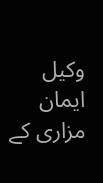وکیل ایمان مزاری کے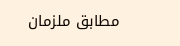مطابق ملزمان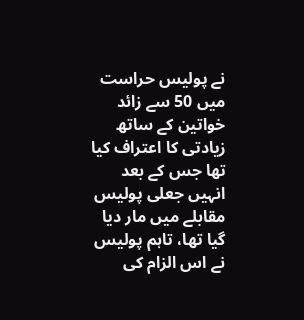نے پولیس حراست میں 50 سے زائد خواتین کے ساتھ زیادتی کا اعتراف کیا تھا جس کے بعد انہیں جعلی پولیس مقابلے میں مار دیا گیا تھا، تاہم پولیس نے اس الزام کی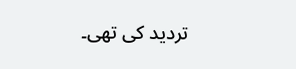تردید کی تھی۔